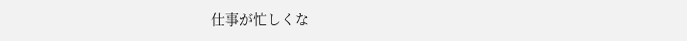仕事が忙しくな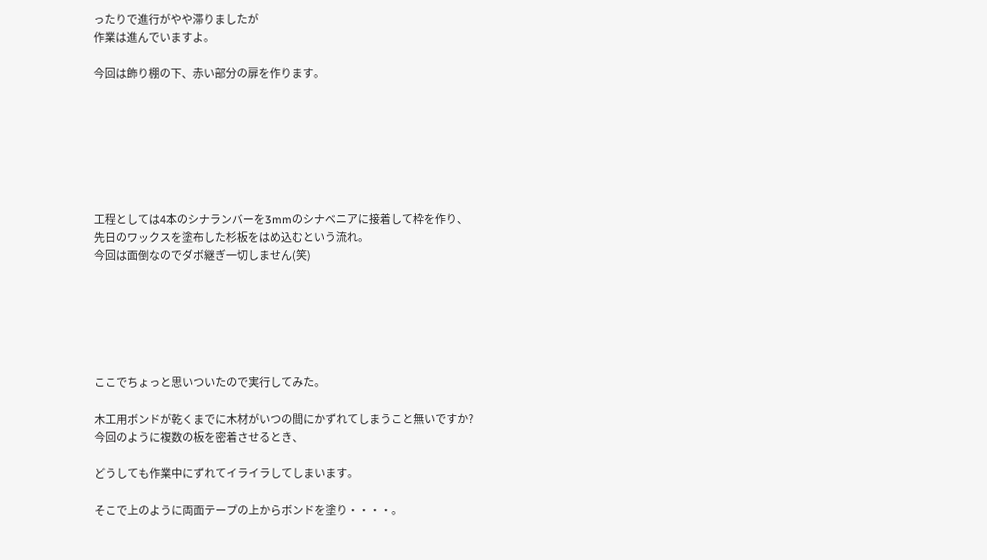ったりで進行がやや滞りましたが
作業は進んでいますよ。

今回は飾り棚の下、赤い部分の扉を作ります。







工程としては4本のシナランバーを3mmのシナベニアに接着して枠を作り、
先日のワックスを塗布した杉板をはめ込むという流れ。
今回は面倒なのでダボ継ぎ一切しません(笑)






ここでちょっと思いついたので実行してみた。

木工用ボンドが乾くまでに木材がいつの間にかずれてしまうこと無いですか?
今回のように複数の板を密着させるとき、

どうしても作業中にずれてイライラしてしまいます。

そこで上のように両面テープの上からボンドを塗り・・・・。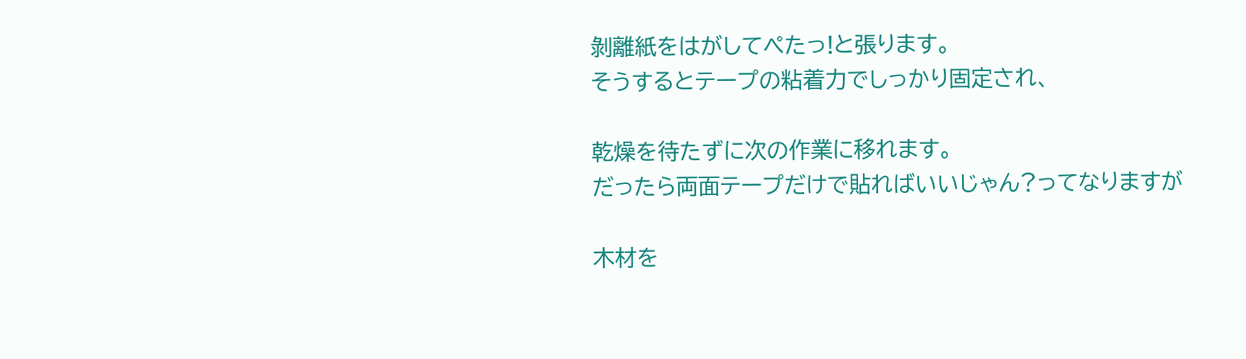剝離紙をはがしてぺたっ!と張ります。
そうするとテープの粘着力でしっかり固定され、

乾燥を待たずに次の作業に移れます。
だったら両面テープだけで貼ればいいじゃん?ってなりますが

木材を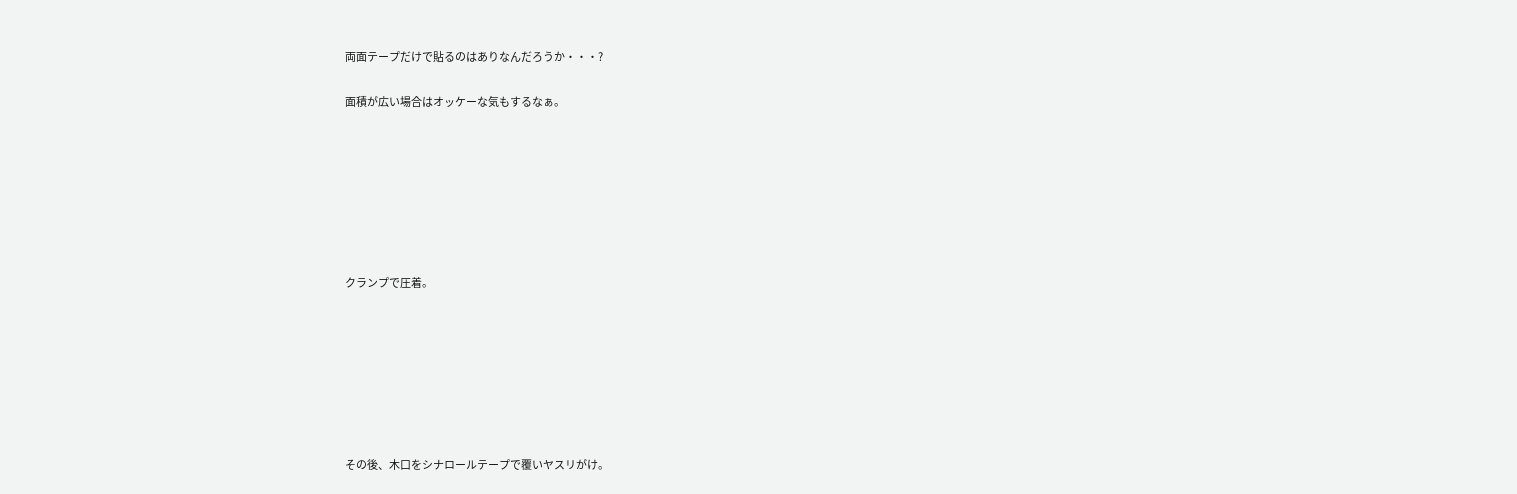両面テープだけで貼るのはありなんだろうか・・・?

面積が広い場合はオッケーな気もするなぁ。







クランプで圧着。







その後、木口をシナロールテープで覆いヤスリがけ。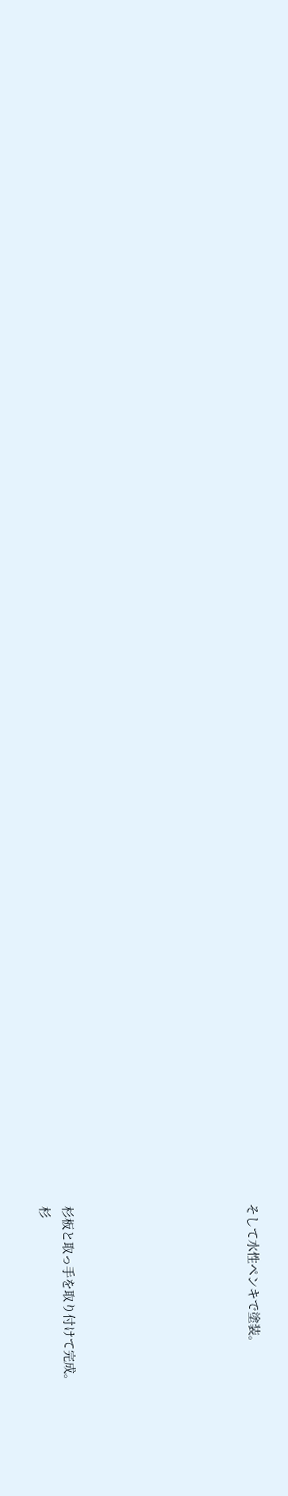そして水性ペンキで塗装。







杉板と取っ手を取り付けて完成。
杉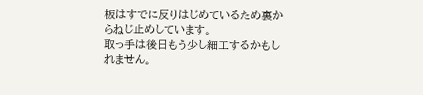板はすでに反りはじめているため裏からねじ止めしています。
取っ手は後日もう少し細工するかもしれません。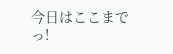今日はここまでっ!